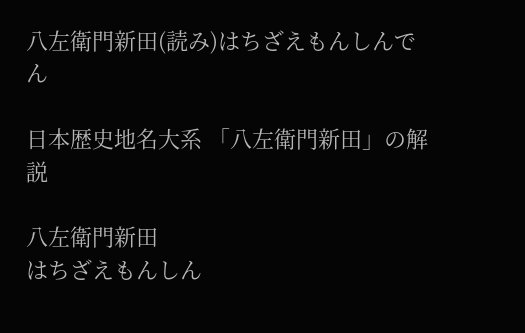八左衛門新田(読み)はちざえもんしんでん

日本歴史地名大系 「八左衛門新田」の解説

八左衛門新田
はちざえもんしん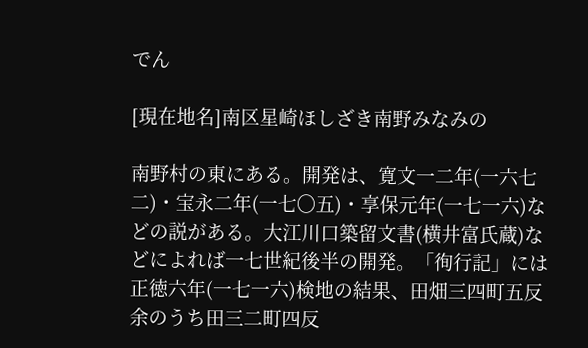でん

[現在地名]南区星崎ほしざき南野みなみの

南野村の東にある。開発は、寛文一二年(一六七二)・宝永二年(一七〇五)・享保元年(一七一六)などの説がある。大江川口築留文書(横井富氏蔵)などによれば一七世紀後半の開発。「徇行記」には正徳六年(一七一六)検地の結果、田畑三四町五反余のうち田三二町四反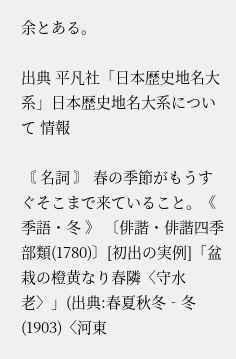余とある。

出典 平凡社「日本歴史地名大系」日本歴史地名大系について 情報

〘 名詞 〙 春の季節がもうすぐそこまで来ていること。《 季語・冬 》 〔俳諧・俳諧四季部類(1780)〕[初出の実例]「盆栽の橙黄なり春隣〈守水老〉」(出典:春夏秋冬‐冬(1903)〈河東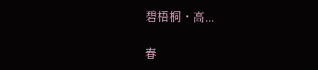碧梧桐・高...

春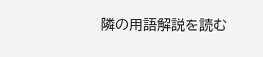隣の用語解説を読む